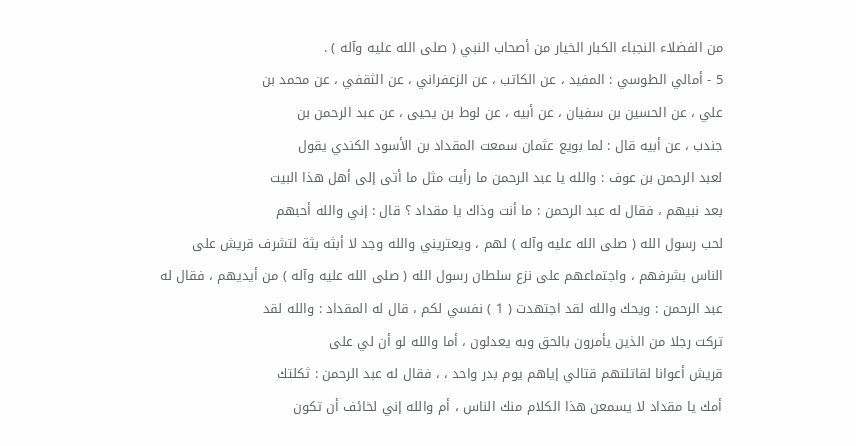من الفضلاء النجباء الكبار الخيار من أصحاب النبي ( صلى الله عليه وآله ) .
5 - أمالي الطوسي : المفيد ، عن الكاتب ، عن الزعفراني ، عن الثقفي ، عن محمد بن
علي ، عن الحسين بن سفيان ، عن أبيه ، عن لوط بن يحيى ، عن عبد الرحمن بن
جندب ، عن أبيه قال : لما بويع عثمان سمعت المقداد بن الأسود الكندي يقول
لعبد الرحمن بن عوف : والله يا عبد الرحمن ما رأيت مثل ما أتى إلى أهل هذا البيت
بعد نبيهم ، فقال له عبد الرحمن : ما أنت وذاك يا مقداد ؟ قال : إني والله أحبهم
لحب رسول الله ( صلى الله عليه وآله ) لهم ، ويعتريني والله وجد لا أبثه بثة لتشرف قريش على
الناس بشرفهم ، واجتماعهم على نزع سلطان رسول الله ( صلى الله عليه وآله ) من أيديهم ، فقال له
عبد الرحمن : ويحك والله لقد اجتهدت ( 1 ) نفسي لكم ، قال له المقداد : والله لقد
تركت رجلا من الذين يأمرون بالحق وبه يعدلون ، أما والله لو أن لي على
قريش أعوانا لقاتلتهم قتالي إياهم يوم بدر واحد ، ، فقال له عبد الرحمن : ثكلتك
أمك يا مقداد لا يسمعن هذا الكلام منك الناس ، أم والله إني لخائف أن تكون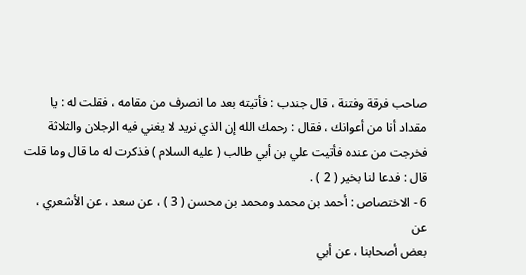صاحب فرقة وفتنة ، قال جندب : فأتيته بعد ما انصرف من مقامه ، فقلت له : يا
مقداد أنا من أعوانك ، فقال : رحمك الله إن الذي نريد لا يغني فيه الرجلان والثلاثة
فخرجت من عنده فأتيت علي بن أبي طالب ( عليه السلام ) فذكرت له ما قال وما قلت
قال : فدعا لنا بخير ( 2 ) .
6 - الاختصاص : أحمد بن محمد ومحمد بن محسن ( 3 ) ، عن سعد ، عن الأشعري ، عن
بعض أصحابنا ، عن أبي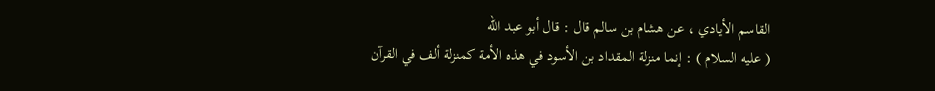القاسم الأيادي ، عن هشام بن سالم قال : قال أبو عبد الله
( عليه السلام ) : إنما منزلة المقداد بن الأسود في هذه الأمة كمنزلة ألف في القرآن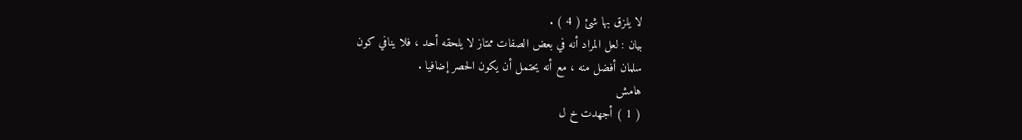لا يلزق بها شئ ( 4 ) .
بيان : لعل المراد أنه في بعض الصفات ممتاز لا يلحقه أحد ، فلا ينافي كون
سلمان أفضل منه ، مع أنه يحتمل أن يكون الحصر إضافيا .
هامش
( 1 ) أجهدت خ ل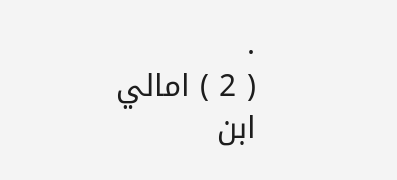.
( 2 ) امالي ابن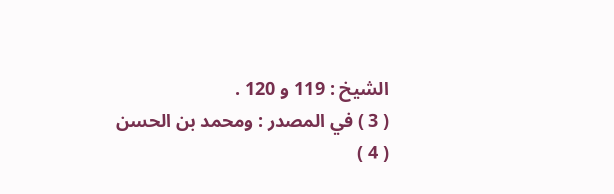الشيخ : 119 و 120 .
( 3 ) في المصدر : ومحمد بن الحسن
( 4 )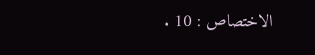الاختصاص : 10 .